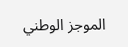الموجز الوطني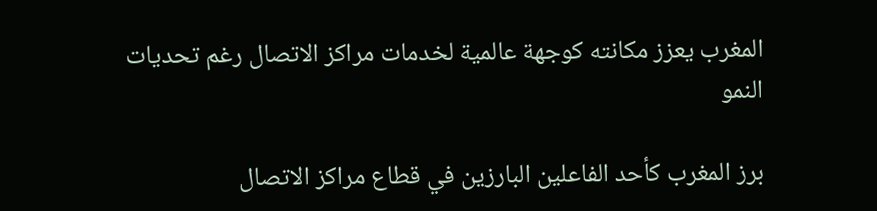المغرب يعزز مكانته كوجهة عالمية لخدمات مراكز الاتصال رغم تحديات النمو

برز المغرب كأحد الفاعلين البارزين في قطاع مراكز الاتصال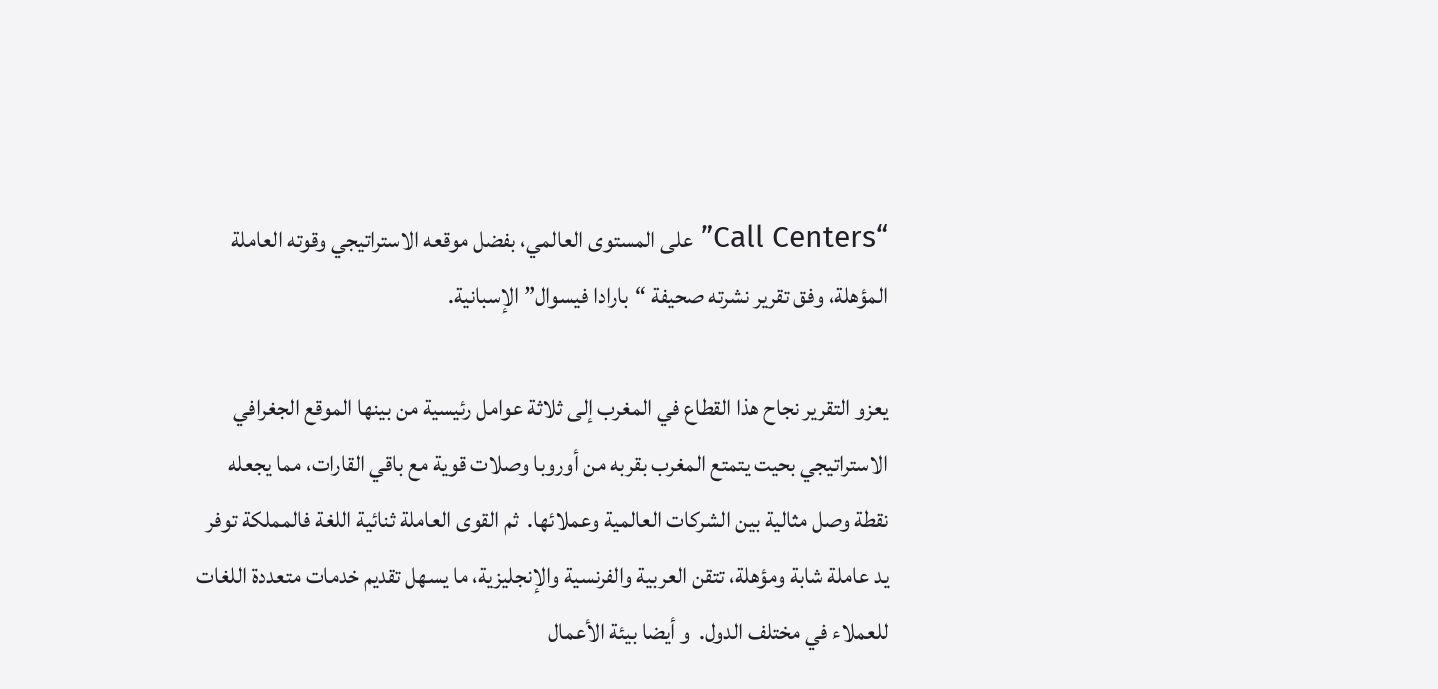“Call Centers” على المستوى العالمي، بفضل موقعه الاستراتيجي وقوته العاملة المؤهلة، وفق تقرير نشرته صحيفة “بارادا فيسوال” الإسبانية.

يعزو التقرير نجاح هذا القطاع في المغرب إلى ثلاثة عوامل رئيسية من بينها الموقع الجغرافي الاستراتيجي بحيت يتمتع المغرب بقربه من أوروبا وصلات قوية مع باقي القارات، مما يجعله نقطة وصل مثالية بين الشركات العالمية وعملائها.  ثم القوى العاملة ثنائية اللغة فالمملكة توفر يد عاملة شابة ومؤهلة، تتقن العربية والفرنسية والإنجليزية، ما يسهل تقديم خدمات متعددة اللغات للعملاء في مختلف الدول.  و أيضا بيئة الأعمال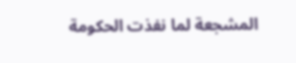المشجعة لما نفذت الحكومة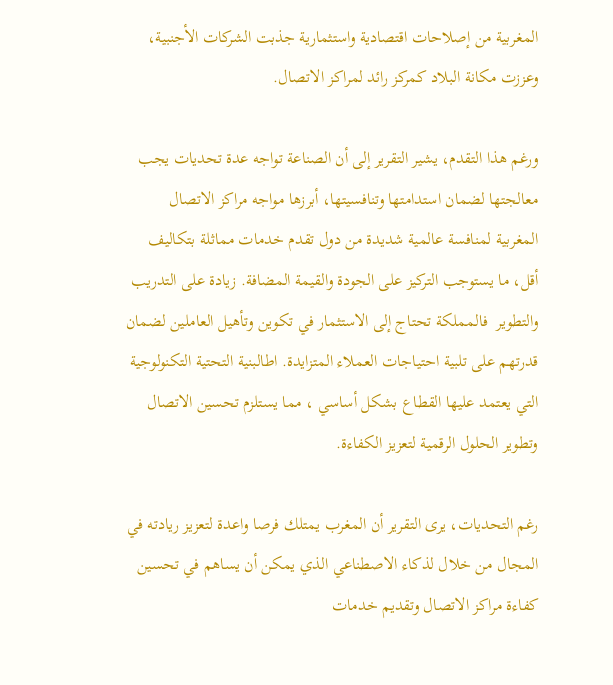المغربية من إصلاحات اقتصادية واستثمارية جذبت الشركات الأجنبية، وعززت مكانة البلاد كمركز رائد لمراكز الاتصال.

ورغم هذا التقدم، يشير التقرير إلى أن الصناعة تواجه عدة تحديات يجب معالجتها لضمان استدامتها وتنافسيتها، أبرزها مواجه مراكز الاتصال المغربية لمنافسة عالمية شديدة من دول تقدم خدمات مماثلة بتكاليف أقل، ما يستوجب التركيز على الجودة والقيمة المضافة. زيادة على التدريب والتطوير  فالمملكة تحتاج إلى الاستثمار في تكوين وتأهيل العاملين لضمان قدرتهم على تلبية احتياجات العملاء المتزايدة. اطالبنية التحتية التكنولوجية التي يعتمد عليها القطاع بشكل أساسي ، مما يستلزم تحسين الاتصال وتطوير الحلول الرقمية لتعزيز الكفاءة.

رغم التحديات، يرى التقرير أن المغرب يمتلك فرصا واعدة لتعزيز ريادته في المجال من خلال لذكاء الاصطناعي الذي يمكن أن يساهم في تحسين كفاءة مراكز الاتصال وتقديم خدمات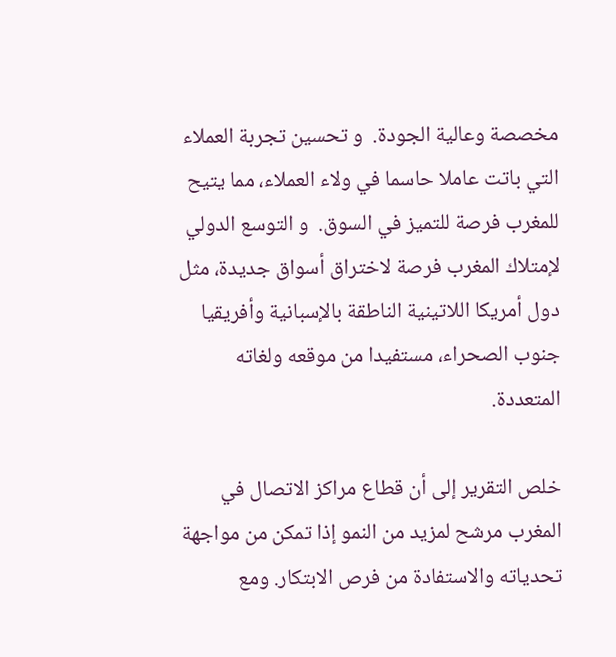مخصصة وعالية الجودة.  و تحسين تجربة العملاء التي باتت عاملا حاسما في ولاء العملاء، مما يتيح للمغرب فرصة للتميز في السوق.  و التوسع الدولي لإمتلاك المغرب فرصة لاختراق أسواق جديدة، مثل دول أمريكا اللاتينية الناطقة بالإسبانية وأفريقيا جنوب الصحراء، مستفيدا من موقعه ولغاته المتعددة.

خلص التقرير إلى أن قطاع مراكز الاتصال في المغرب مرشح لمزيد من النمو إذا تمكن من مواجهة تحدياته والاستفادة من فرص الابتكار. ومع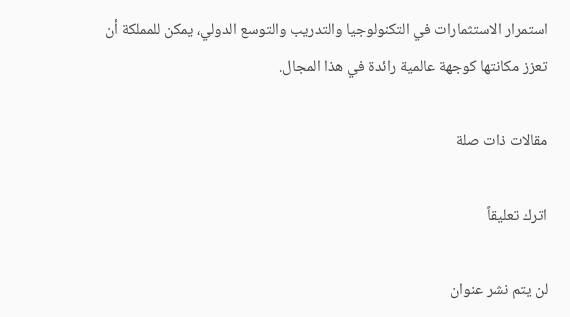استمرار الاستثمارات في التكنولوجيا والتدريب والتوسع الدولي، يمكن للمملكة أن تعزز مكانتها كوجهة عالمية رائدة في هذا المجال.

مقالات ذات صلة

اترك تعليقاً

لن يتم نشر عنوان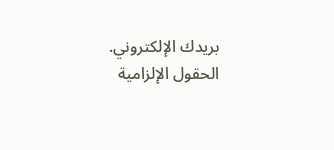بريدك الإلكتروني. الحقول الإلزامية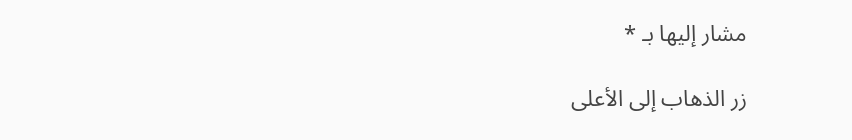مشار إليها بـ *

زر الذهاب إلى الأعلى